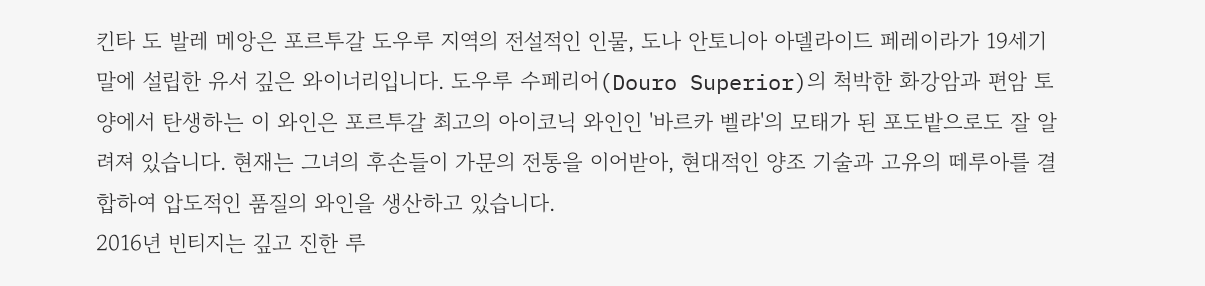킨타 도 발레 메앙은 포르투갈 도우루 지역의 전설적인 인물, 도나 안토니아 아델라이드 페레이라가 19세기 말에 설립한 유서 깊은 와이너리입니다. 도우루 수페리어(Douro Superior)의 척박한 화강암과 편암 토양에서 탄생하는 이 와인은 포르투갈 최고의 아이코닉 와인인 '바르카 벨랴'의 모태가 된 포도밭으로도 잘 알려져 있습니다. 현재는 그녀의 후손들이 가문의 전통을 이어받아, 현대적인 양조 기술과 고유의 떼루아를 결합하여 압도적인 품질의 와인을 생산하고 있습니다.
2016년 빈티지는 깊고 진한 루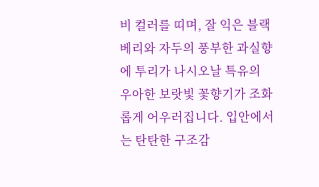비 컬러를 띠며, 잘 익은 블랙베리와 자두의 풍부한 과실향에 투리가 나시오날 특유의 우아한 보랏빛 꽃향기가 조화롭게 어우러집니다. 입안에서는 탄탄한 구조감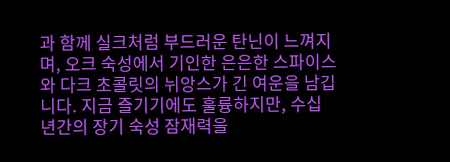과 함께 실크처럼 부드러운 탄닌이 느껴지며, 오크 숙성에서 기인한 은은한 스파이스와 다크 초콜릿의 뉘앙스가 긴 여운을 남깁니다. 지금 즐기기에도 훌륭하지만, 수십 년간의 장기 숙성 잠재력을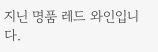지닌 명품 레드 와인입니다.